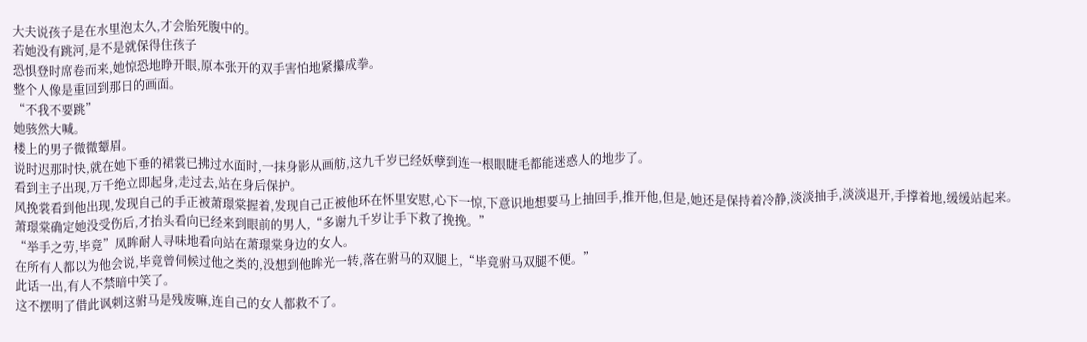大夫说孩子是在水里泡太久,才会胎死腹中的。
若她没有跳河,是不是就保得住孩子
恐惧登时席卷而来,她惊恐地睁开眼,原本张开的双手害怕地紧攥成拳。
整个人像是重回到那日的画面。
“不我不要跳”
她骇然大喊。
楼上的男子微微颦眉。
说时迟那时快,就在她下垂的裙裳已拂过水面时,一抹身影从画舫,这九千岁已经妖孽到连一根眼睫毛都能迷惑人的地步了。
看到主子出现,万千绝立即起身,走过去,站在身后保护。
风挽裳看到他出现,发现自己的手正被萧璟棠握着,发现自己正被他环在怀里安慰,心下一惊,下意识地想要马上抽回手,推开他,但是,她还是保持着冷静,淡淡抽手,淡淡退开,手撑着地,缓缓站起来。
萧璟棠确定她没受伤后,才抬头看向已经来到眼前的男人,“多谢九千岁让手下救了挽挽。”
“举手之劳,毕竟”凤眸耐人寻味地看向站在萧璟棠身边的女人。
在所有人都以为他会说,毕竟曾伺候过他之类的,没想到他眸光一转,落在驸马的双腿上,“毕竟驸马双腿不便。”
此话一出,有人不禁暗中笑了。
这不摆明了借此讽刺这驸马是残废嘛,连自己的女人都救不了。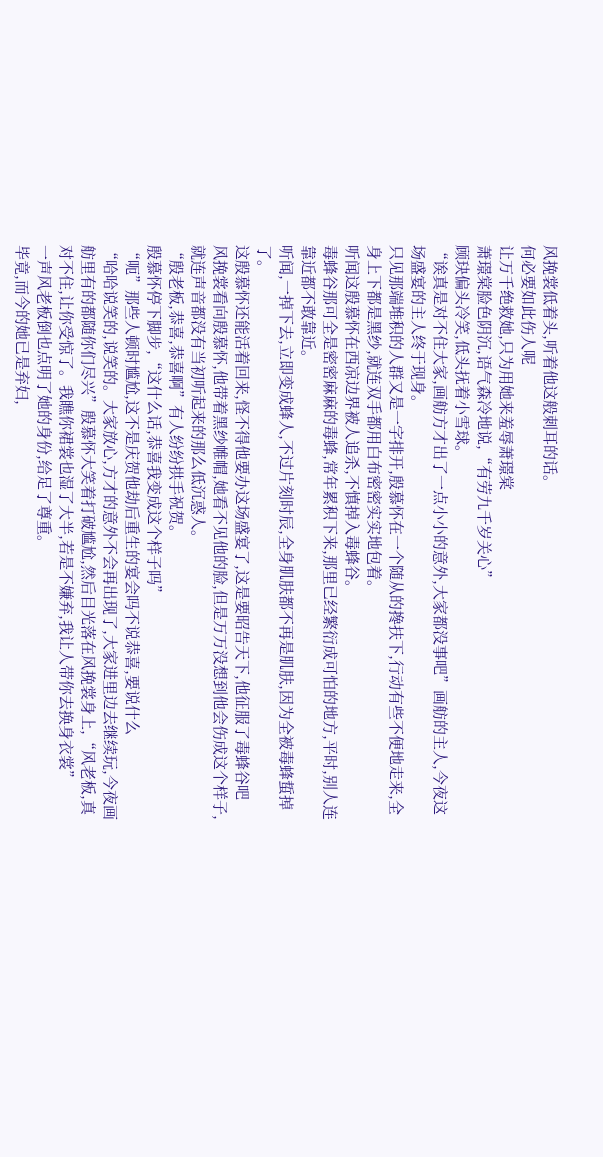风挽裳低着头,听着他这般刺耳的话。
何必要如此伤人呢
让万千绝救她,只为用她来羞辱萧璟棠
萧璟棠脸色阴沉,语气森冷地说,“有劳九千岁关心”
顾玦偏头冷笑,低头抚着小雪球。
“诶真是对不住大家,画舫方才出了一点小小的意外,大家都没事吧”画舫的主人,今夜这场盛宴的主人终于现身。
只见那端堆积的人群又是一字排开,殷慕怀在一个随从的搀扶下,行动有些不便地走来,全身上下都是黑纱,就连双手都用白布密密实实地包着。
听闻这殷慕怀在西凉边界被人追杀,不慎掉入毒蜂谷。
毒蜂谷那可全是密密麻麻的毒蜂,常年累积下来,那里已经繁衍成可怕的地方,平时,别人连靠近都不敢靠近。
听闻,一掉下去,立即变成蜂人,不过片刻时辰,全身肌肤都不再是肌肤,因为全被毒蜂蜇掉了。
这殷慕怀还能活着回来,怪不得他要办这场盛宴了,这是要昭告天下,他征服了毒蜂谷吧
风挽裳看向殷慕怀,他带着黑纱帷帽,她看不见他的脸,但是万万没想到他会伤成这个样子,就连声音都没有当初听起来的那么低沉惑人。
“殷老板,恭喜,恭喜啊”有人纷纷拱手祝贺。
殷慕怀停下脚步,“这什么话,恭喜我变成这个样子吗”
“呃”那些人顿时尴尬,这不是庆贺他劫后重生的宴会吗不说恭喜,要说什么
“哈哈说笑的,说笑的。大家放心,方才的意外不会再出现了,大家进里边去继续玩,今夜画舫里有的都随你们尽兴”殷慕怀大笑着打破尴尬,然后目光落在风挽裳身上,“风老板,真对不住,让你受惊了。我瞧你裙裳也湿了大半,若是不嫌弃,我让人带你去换身衣裳”
一声风老板倒也点明了她的身份,给足了尊重。
毕竟,而今的她已是弃妇,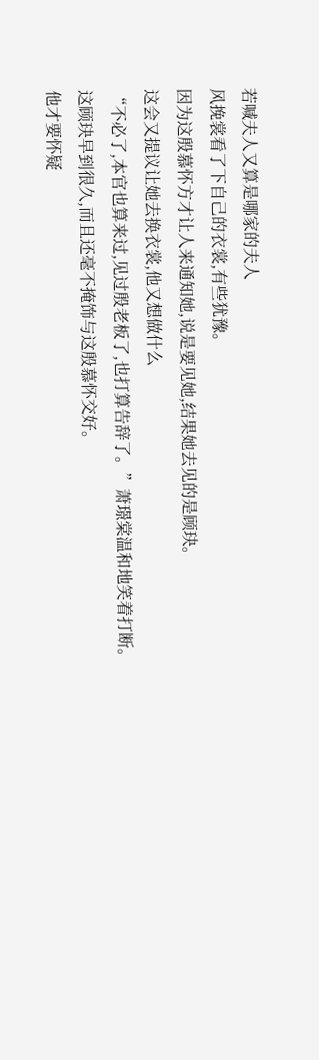若喊夫人又算是哪家的夫人
风挽裳看了下自己的衣裳,有些犹豫。
因为这殷慕怀方才让人来通知她,说是要见她,结果她去见的是顾玦。
这会又提议让她去换衣裳,他又想做什么
“不必了,本官也算来过,见过殷老板了,也打算告辞了。”萧璟棠温和地笑着打断。
这顾玦早到很久,而且还毫不掩饰与这殷慕怀交好。
他才要怀疑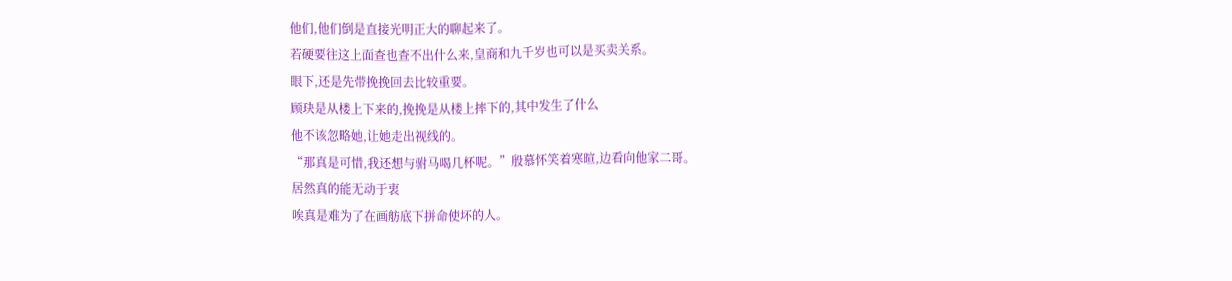他们,他们倒是直接光明正大的聊起来了。
若硬要往这上面查也查不出什么来,皇商和九千岁也可以是买卖关系。
眼下,还是先带挽挽回去比较重要。
顾玦是从楼上下来的,挽挽是从楼上摔下的,其中发生了什么
他不该忽略她,让她走出视线的。
“那真是可惜,我还想与驸马喝几杯呢。”殷慕怀笑着寒暄,边看向他家二哥。
居然真的能无动于衷
唉真是难为了在画舫底下拼命使坏的人。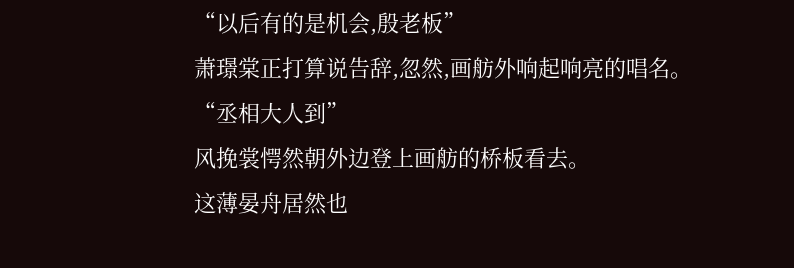“以后有的是机会,殷老板”
萧璟棠正打算说告辞,忽然,画舫外响起响亮的唱名。
“丞相大人到”
风挽裳愕然朝外边登上画舫的桥板看去。
这薄晏舟居然也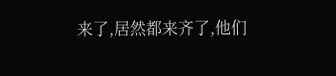来了,居然都来齐了,他们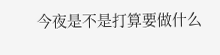今夜是不是打算要做什么